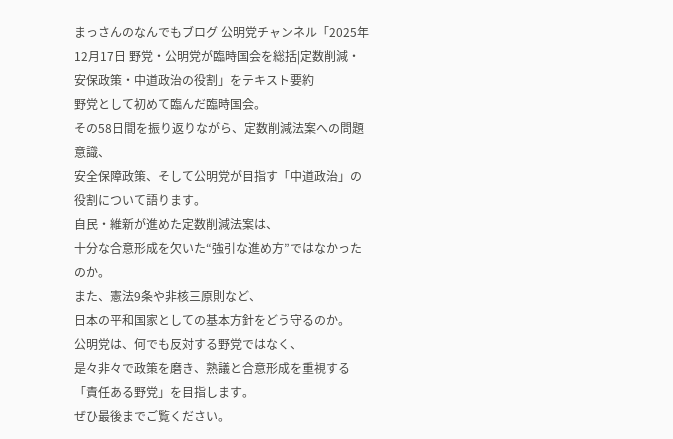まっさんのなんでもブログ 公明党チャンネル「2025年12月17日 野党・公明党が臨時国会を総括|定数削減・安保政策・中道政治の役割」をテキスト要約
野党として初めて臨んだ臨時国会。
その58日間を振り返りながら、定数削減法案への問題意識、
安全保障政策、そして公明党が目指す「中道政治」の役割について語ります。
自民・維新が進めた定数削減法案は、
十分な合意形成を欠いた“強引な進め方”ではなかったのか。
また、憲法9条や非核三原則など、
日本の平和国家としての基本方針をどう守るのか。
公明党は、何でも反対する野党ではなく、
是々非々で政策を磨き、熟議と合意形成を重視する
「責任ある野党」を目指します。
ぜひ最後までご覧ください。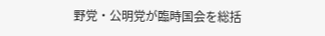野党・公明党が臨時国会を総括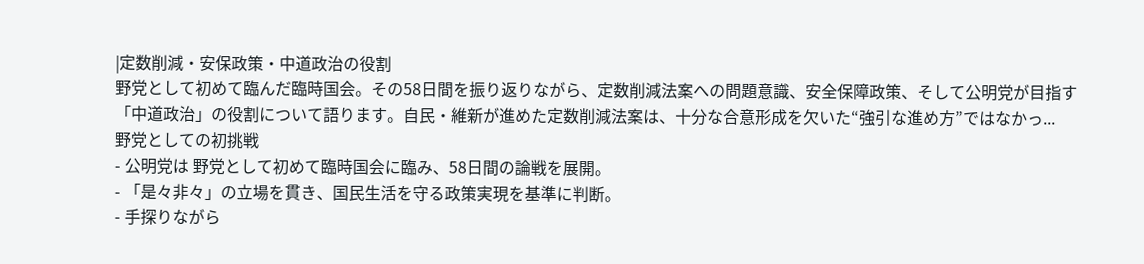|定数削減・安保政策・中道政治の役割
野党として初めて臨んだ臨時国会。その58日間を振り返りながら、定数削減法案への問題意識、安全保障政策、そして公明党が目指す「中道政治」の役割について語ります。自民・維新が進めた定数削減法案は、十分な合意形成を欠いた“強引な進め方”ではなかっ...
野党としての初挑戦
- 公明党は 野党として初めて臨時国会に臨み、58日間の論戦を展開。
- 「是々非々」の立場を貫き、国民生活を守る政策実現を基準に判断。
- 手探りながら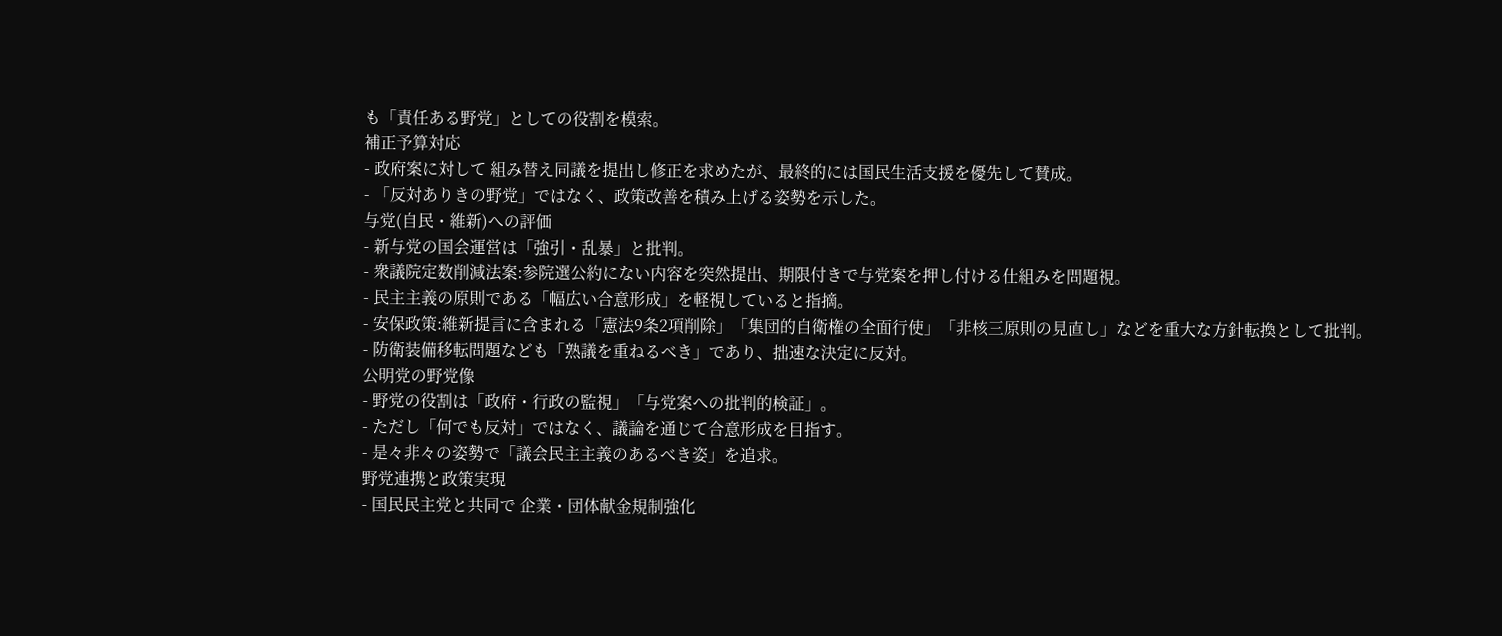も「責任ある野党」としての役割を模索。
補正予算対応
- 政府案に対して 組み替え同議を提出し修正を求めたが、最終的には国民生活支援を優先して賛成。
- 「反対ありきの野党」ではなく、政策改善を積み上げる姿勢を示した。
与党(自民・維新)への評価
- 新与党の国会運営は「強引・乱暴」と批判。
- 衆議院定数削減法案:参院選公約にない内容を突然提出、期限付きで与党案を押し付ける仕組みを問題視。
- 民主主義の原則である「幅広い合意形成」を軽視していると指摘。
- 安保政策:維新提言に含まれる「憲法9条2項削除」「集団的自衛権の全面行使」「非核三原則の見直し」などを重大な方針転換として批判。
- 防衛装備移転問題なども「熟議を重ねるべき」であり、拙速な決定に反対。
公明党の野党像
- 野党の役割は「政府・行政の監視」「与党案への批判的検証」。
- ただし「何でも反対」ではなく、議論を通じて合意形成を目指す。
- 是々非々の姿勢で「議会民主主義のあるべき姿」を追求。
野党連携と政策実現
- 国民民主党と共同で 企業・団体献金規制強化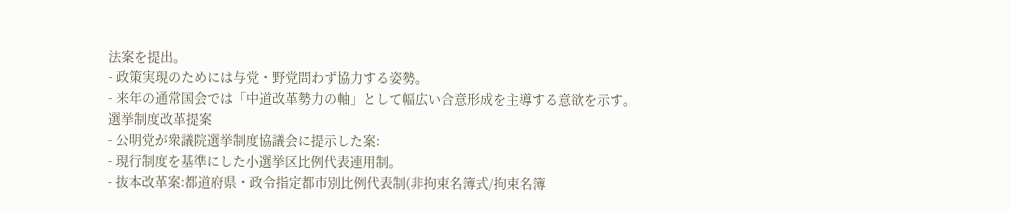法案を提出。
- 政策実現のためには与党・野党問わず協力する姿勢。
- 来年の通常国会では「中道改革勢力の軸」として幅広い合意形成を主導する意欲を示す。
選挙制度改革提案
- 公明党が衆議院選挙制度協議会に提示した案:
- 現行制度を基準にした小選挙区比例代表連用制。
- 抜本改革案:都道府県・政令指定都市別比例代表制(非拘束名簿式/拘束名簿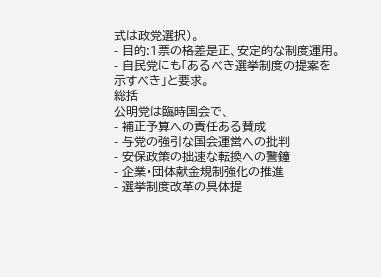式は政党選択)。
- 目的:1票の格差是正、安定的な制度運用。
- 自民党にも「あるべき選挙制度の提案を示すべき」と要求。
総括
公明党は臨時国会で、
- 補正予算への責任ある賛成
- 与党の強引な国会運営への批判
- 安保政策の拙速な転換への警鐘
- 企業・団体献金規制強化の推進
- 選挙制度改革の具体提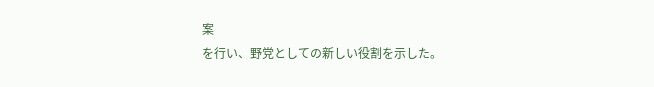案
を行い、野党としての新しい役割を示した。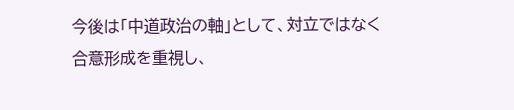今後は「中道政治の軸」として、対立ではなく合意形成を重視し、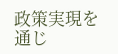政策実現を通じ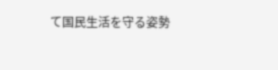て国民生活を守る姿勢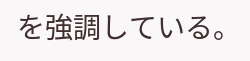を強調している。